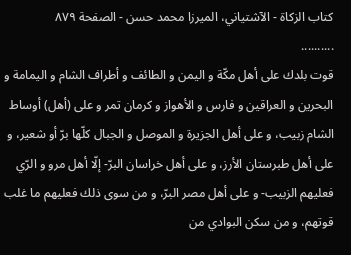كتاب الزكاة - الآشتياني، الميرزا محمد حسن - الصفحة ٨٧٩
..........
قوت بلدك على أهل مكّة و اليمن و الطائف و أطراف الشام و اليمامة و البحرين و العراقين و فارس و الأهواز و كرمان تمر و على (أهل) أوساط الشام زبيب، و على أهل الجزيرة و الموصل و الجبال كلّها برّ أو شعير، و على أهل طبرستان الأرز، و على أهل خراسان البرّ- إلّا أهل مرو و الرّي فعليهم الزبيب- و على أهل مصر البرّ، و من سوى ذلك فعليهم ما غلب قوتهم، و من سكن البوادي من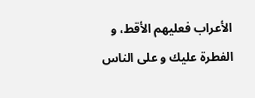الأعراب فعليهم الأقط، و الفطرة عليك و على الناس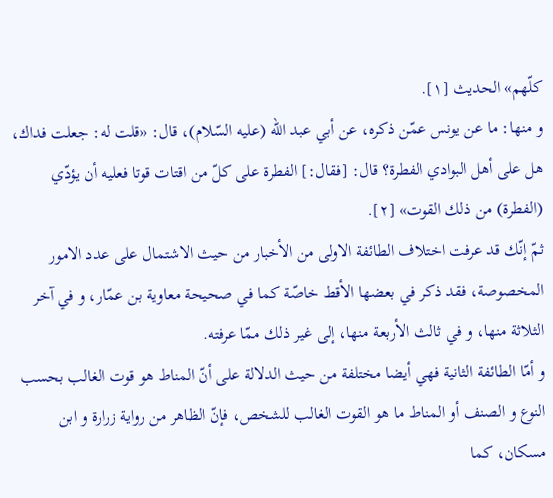كلّهم» الحديث [١].
و منها: ما عن يونس عمّن ذكره، عن أبي عبد اللّه (عليه السّلام)، قال: «قلت له: جعلت فداك، هل على أهل البوادي الفطرة؟ قال: [فقال:] الفطرة على كلّ من اقتات قوتا فعليه أن يؤدّي (الفطرة) من ذلك القوت» [٢].
ثمّ إنّك قد عرفت اختلاف الطائفة الاولى من الأخبار من حيث الاشتمال على عدد الامور المخصوصة، فقد ذكر في بعضها الأقط خاصّة كما في صحيحة معاوية بن عمّار، و في آخر الثلاثة منها، و في ثالث الأربعة منها، إلى غير ذلك ممّا عرفته.
و أمّا الطائفة الثانية فهي أيضا مختلفة من حيث الدلالة على أنّ المناط هو قوت الغالب بحسب النوع و الصنف أو المناط ما هو القوت الغالب للشخص، فإنّ الظاهر من رواية زرارة و ابن مسكان، كما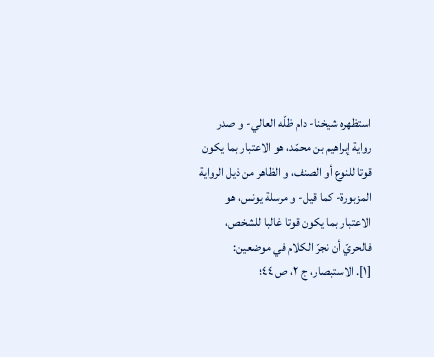استظهره شيخنا- دام ظلّه العالي- و صدر رواية إبراهيم بن محمّد، هو الاعتبار بما يكون قوتا للنوع أو الصنف، و الظاهر من ذيل الرواية المزبورة- كما قيل- و مرسلة يونس، هو الاعتبار بما يكون قوتا غالبا للشخص، فالحريّ أن نجرّ الكلام في موضعين:
[١]. الاستبصار، ج ٢، ص ٤٤؛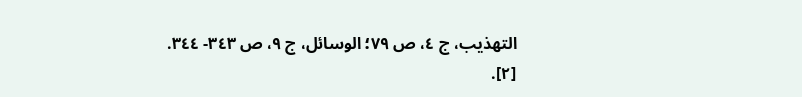التهذيب، ج ٤، ص ٧٩؛ الوسائل، ج ٩، ص ٣٤٣- ٣٤٤.
[٢].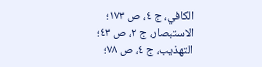الكافي، ج ٤، ص ١٧٣؛ الاستبصار، ج ٢، ص ٤٣؛ التهذيب، ج ٤، ص ٧٨؛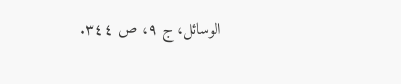الوسائل، ج ٩، ص ٣٤٤.